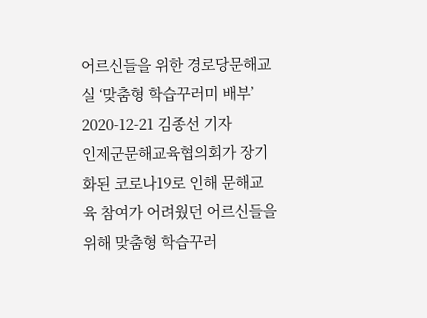어르신들을 위한 경로당문해교실 ‘맞춤형 학습꾸러미 배부’
2020-12-21 김종선 기자
인제군문해교육협의회가 장기화된 코로나19로 인해 문해교육 참여가 어려웠던 어르신들을 위해 맞춤형 학습꾸러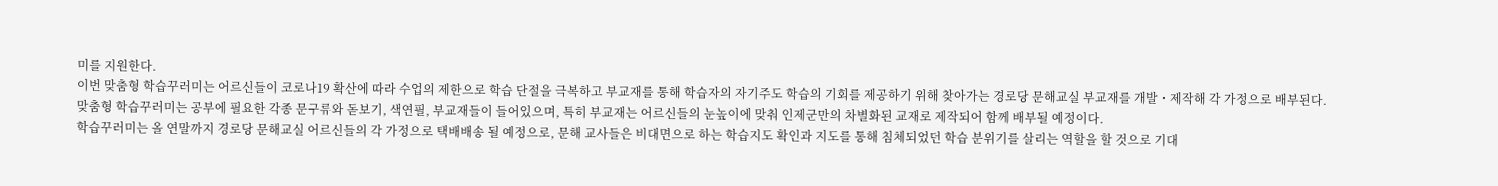미를 지원한다.
이번 맞춤형 학습꾸러미는 어르신들이 코로나19 확산에 따라 수업의 제한으로 학습 단절을 극복하고 부교재를 통해 학습자의 자기주도 학습의 기회를 제공하기 위해 찾아가는 경로당 문해교실 부교재를 개발・제작해 각 가정으로 배부된다.
맞춤형 학습꾸러미는 공부에 필요한 각종 문구류와 돋보기, 색연필, 부교재들이 들어있으며, 특히 부교재는 어르신들의 눈높이에 맞춰 인제군만의 차별화된 교재로 제작되어 함께 배부될 예정이다.
학습꾸러미는 올 연말까지 경로당 문해교실 어르신들의 각 가정으로 택배배송 될 예정으로, 문해 교사들은 비대면으로 하는 학습지도 확인과 지도를 통해 침체되었던 학습 분위기를 살리는 역할을 할 것으로 기대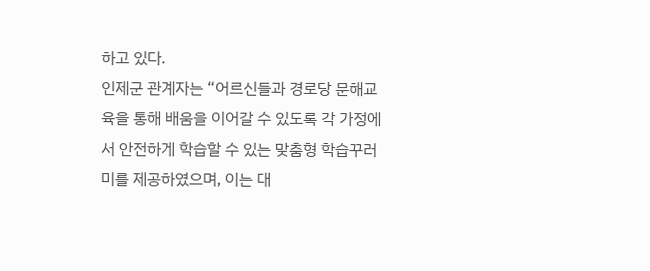하고 있다.
인제군 관계자는 “어르신들과 경로당 문해교육을 통해 배움을 이어갈 수 있도록 각 가정에서 안전하게 학습할 수 있는 맞춤형 학습꾸러미를 제공하였으며, 이는 대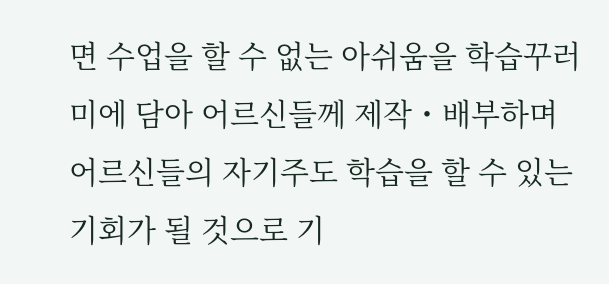면 수업을 할 수 없는 아쉬움을 학습꾸러미에 담아 어르신들께 제작・배부하며 어르신들의 자기주도 학습을 할 수 있는 기회가 될 것으로 기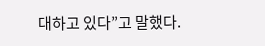대하고 있다”고 말했다.